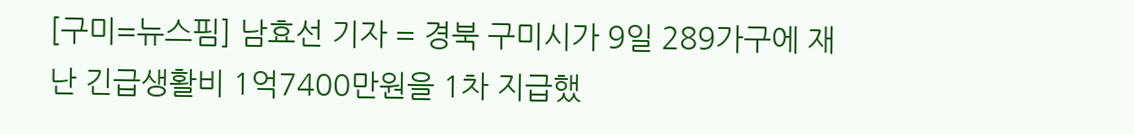[구미=뉴스핌] 남효선 기자 = 경북 구미시가 9일 289가구에 재난 긴급생활비 1억7400만원을 1차 지급했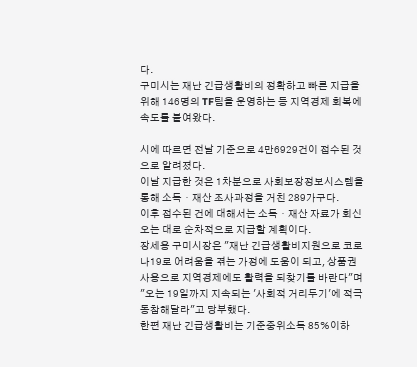다.
구미시는 재난 긴급생활비의 정확하고 빠른 지급을 위해 146명의 TF팀을 운영하는 등 지역경제 회복에 속도를 붙여왔다.

시에 따르면 전날 기준으로 4만6929건이 접수된 것으로 알려졌다.
이날 지급한 것은 1차분으로 사회보장정보시스템을 통해 소득・재산 조사과정을 거친 289가구다.
이후 접수된 건에 대해서는 소득・재산 자료가 회신 오는 대로 순차적으로 지급할 계획이다.
장세용 구미시장은 "재난 긴급생활비지원으로 코로나19로 어려움을 겪는 가정에 도움이 되고, 상품권 사용으로 지역경제에도 활력을 되찾기를 바란다"며 "오는 19일까지 지속되는 '사회적 거리두기'에 적극 동참해달라"고 당부했다.
한편 재난 긴급생활비는 기준중위소득 85%이하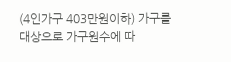(4인가구 403만원이하) 가구를 대상으로 가구원수에 따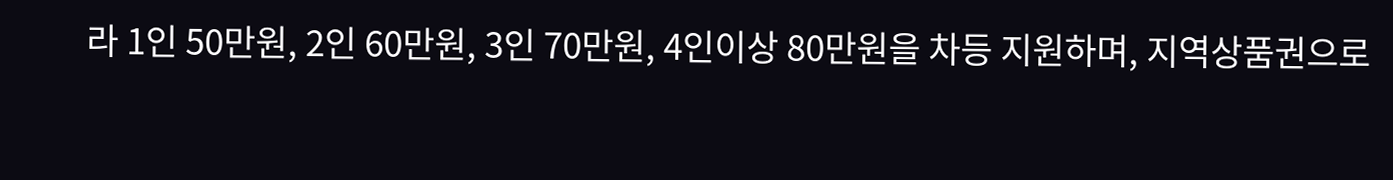라 1인 50만원, 2인 60만원, 3인 70만원, 4인이상 80만원을 차등 지원하며, 지역상품권으로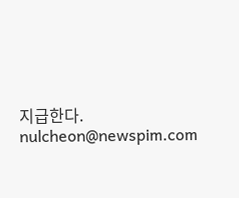지급한다.
nulcheon@newspim.com